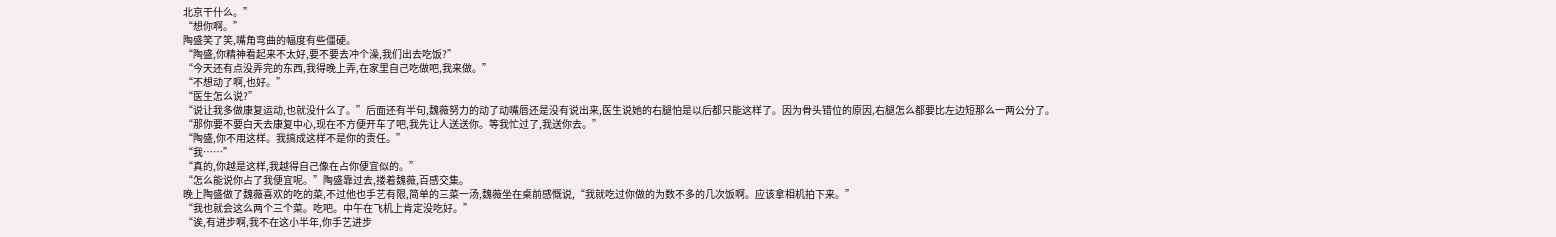北京干什么。”
“想你啊。”
陶盛笑了笑,嘴角弯曲的幅度有些僵硬。
“陶盛,你精神看起来不太好,要不要去冲个澡,我们出去吃饭?”
“今天还有点没弄完的东西,我得晚上弄,在家里自己吃做吧,我来做。”
“不想动了啊,也好。”
“医生怎么说?”
“说让我多做康复运动,也就没什么了。”后面还有半句,魏薇努力的动了动嘴唇还是没有说出来,医生说她的右腿怕是以后都只能这样了。因为骨头错位的原因,右腿怎么都要比左边短那么一两公分了。
“那你要不要白天去康复中心,现在不方便开车了吧,我先让人送送你。等我忙过了,我送你去。”
“陶盛,你不用这样。我搞成这样不是你的责任。”
“我……”
“真的,你越是这样,我越得自己像在占你便宜似的。”
“怎么能说你占了我便宜呢。”陶盛靠过去,搂着魏薇,百感交集。
晚上陶盛做了魏薇喜欢的吃的菜,不过他也手艺有限,简单的三菜一汤,魏薇坐在桌前感慨说,“我就吃过你做的为数不多的几次饭啊。应该拿相机拍下来。”
“我也就会这么两个三个菜。吃吧。中午在飞机上肯定没吃好。”
“诶,有进步啊,我不在这小半年,你手艺进步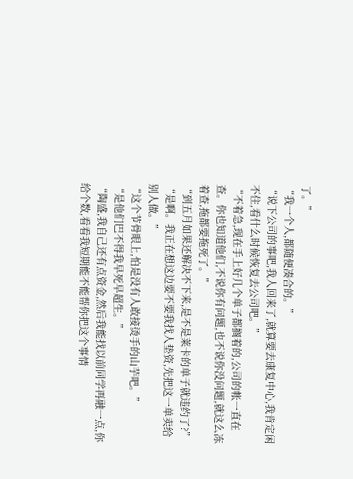了。”
“我一个人,都随便凑合的。”
“说下公司的事吧,我人回来了,就算要去康复中心,我肯定闲不住,看什么时候恢复去公司吧。”
“不着急,现在手上好几个单子都搁着的,公司的帐一直在查。你也知道他们,不说你有问题,也不说你没问题,就这么冻着查,拖都要拖死了。”
“到五月如果还解决不下来,是不是莱卡的单子就违约了?”
“是啊。我正在想这边要不要我找人垫资,先把这一单卖给别人做。”
“这个节骨眼上,怕是没有人敢接烫手的山芋吧。”
“是他们巴不得我早死早超生。”
“陶盛,我自己还有点资金,然后我能找以前同学再融一点,你给个数,看看我短期能不能帮你把这个事情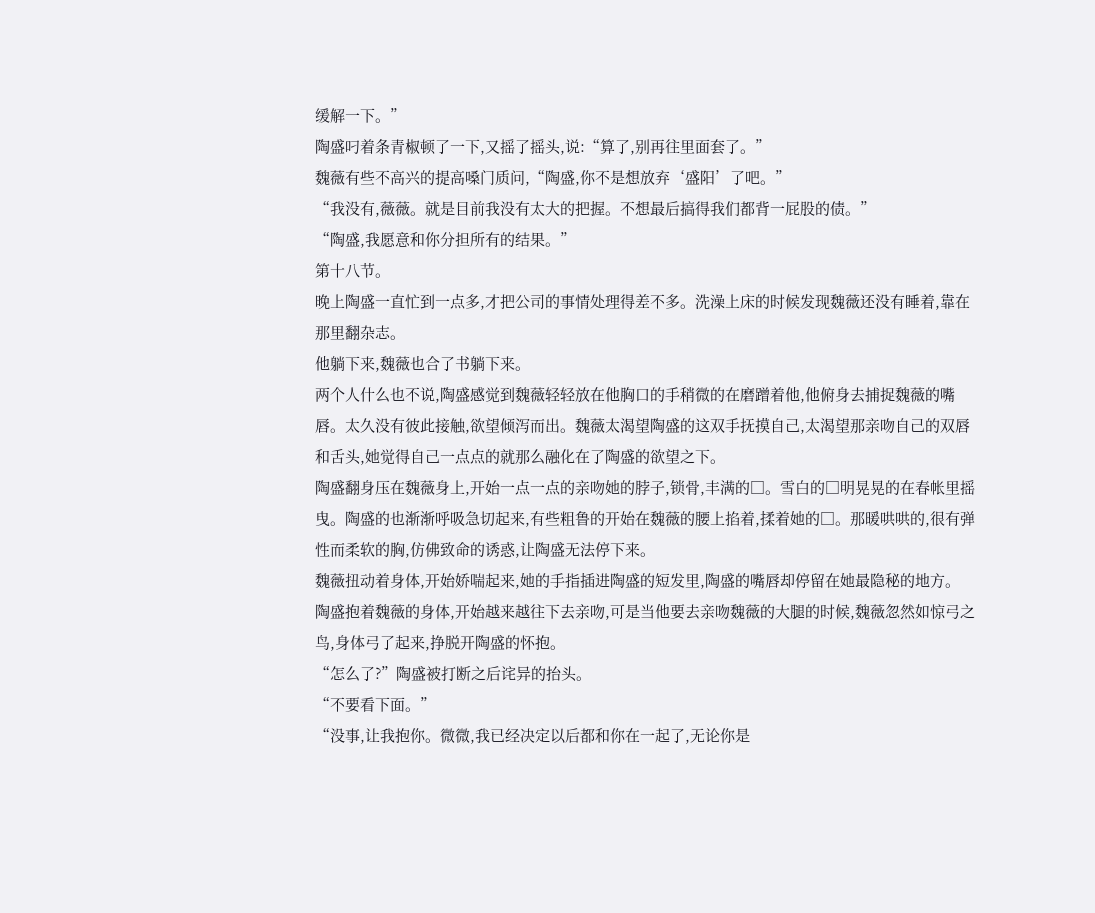缓解一下。”
陶盛叼着条青椒顿了一下,又摇了摇头,说:“算了,别再往里面套了。”
魏薇有些不高兴的提高嗓门质问,“陶盛,你不是想放弃‘盛阳’了吧。”
“我没有,薇薇。就是目前我没有太大的把握。不想最后搞得我们都背一屁股的债。”
“陶盛,我愿意和你分担所有的结果。”
第十八节。
晚上陶盛一直忙到一点多,才把公司的事情处理得差不多。洗澡上床的时候发现魏薇还没有睡着,靠在那里翻杂志。
他躺下来,魏薇也合了书躺下来。
两个人什么也不说,陶盛感觉到魏薇轻轻放在他胸口的手稍微的在磨蹭着他,他俯身去捕捉魏薇的嘴唇。太久没有彼此接触,欲望倾泻而出。魏薇太渴望陶盛的这双手抚摸自己,太渴望那亲吻自己的双唇和舌头,她觉得自己一点点的就那么融化在了陶盛的欲望之下。
陶盛翻身压在魏薇身上,开始一点一点的亲吻她的脖子,锁骨,丰满的□。雪白的□明晃晃的在春帐里摇曳。陶盛的也渐渐呼吸急切起来,有些粗鲁的开始在魏薇的腰上掐着,揉着她的□。那暖哄哄的,很有弹性而柔软的胸,仿佛致命的诱惑,让陶盛无法停下来。
魏薇扭动着身体,开始娇喘起来,她的手指插进陶盛的短发里,陶盛的嘴唇却停留在她最隐秘的地方。
陶盛抱着魏薇的身体,开始越来越往下去亲吻,可是当他要去亲吻魏薇的大腿的时候,魏薇忽然如惊弓之鸟,身体弓了起来,挣脱开陶盛的怀抱。
“怎么了?”陶盛被打断之后诧异的抬头。
“不要看下面。”
“没事,让我抱你。微微,我已经决定以后都和你在一起了,无论你是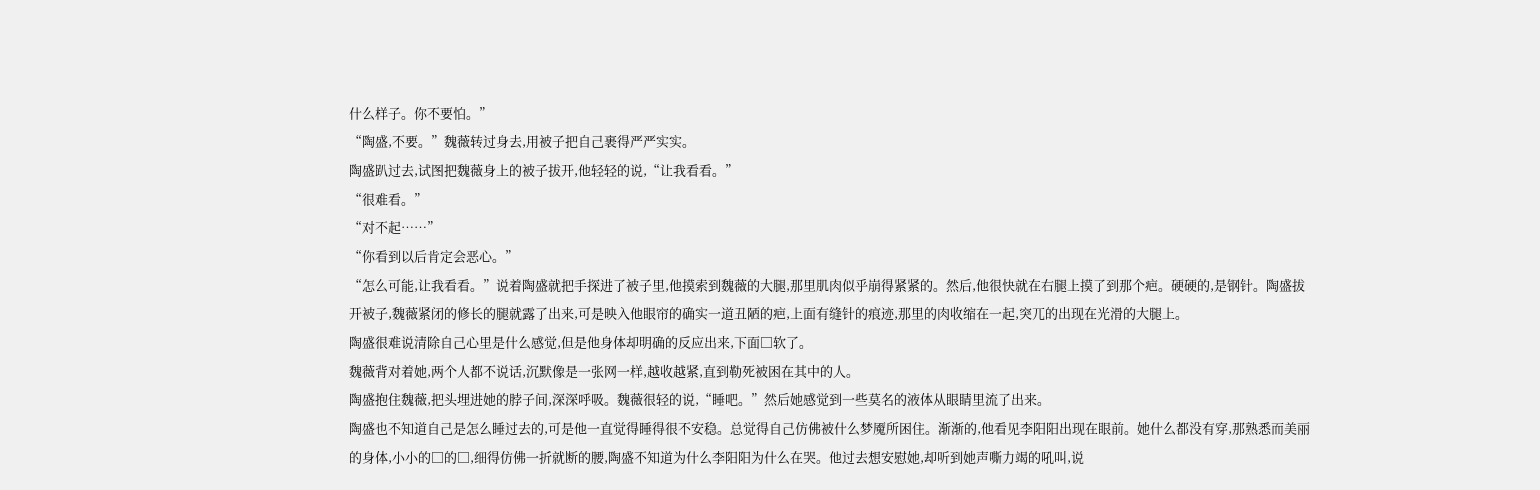什么样子。你不要怕。”
“陶盛,不要。”魏薇转过身去,用被子把自己裹得严严实实。
陶盛趴过去,试图把魏薇身上的被子拔开,他轻轻的说,“让我看看。”
“很难看。”
“对不起……”
“你看到以后肯定会恶心。”
“怎么可能,让我看看。”说着陶盛就把手探进了被子里,他摸索到魏薇的大腿,那里肌肉似乎崩得紧紧的。然后,他很快就在右腿上摸了到那个疤。硬硬的,是钢针。陶盛拔开被子,魏薇紧闭的修长的腿就露了出来,可是映入他眼帘的确实一道丑陋的疤,上面有缝针的痕迹,那里的肉收缩在一起,突兀的出现在光滑的大腿上。
陶盛很难说清除自己心里是什么感觉,但是他身体却明确的反应出来,下面□软了。
魏薇背对着她,两个人都不说话,沉默像是一张网一样,越收越紧,直到勒死被困在其中的人。
陶盛抱住魏薇,把头埋进她的脖子间,深深呼吸。魏薇很轻的说,“睡吧。”然后她感觉到一些莫名的液体从眼睛里流了出来。
陶盛也不知道自己是怎么睡过去的,可是他一直觉得睡得很不安稳。总觉得自己仿佛被什么梦魇所困住。渐渐的,他看见李阳阳出现在眼前。她什么都没有穿,那熟悉而美丽的身体,小小的□的□,细得仿佛一折就断的腰,陶盛不知道为什么李阳阳为什么在哭。他过去想安慰她,却听到她声嘶力竭的吼叫,说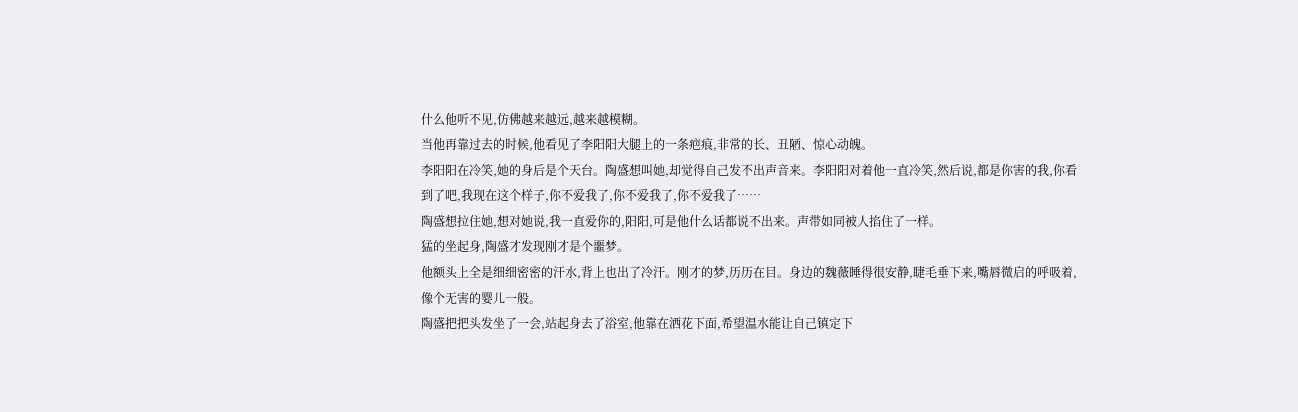什么他听不见,仿佛越来越远,越来越模糊。
当他再靠过去的时候,他看见了李阳阳大腿上的一条疤痕,非常的长、丑陋、惊心动魄。
李阳阳在冷笑,她的身后是个天台。陶盛想叫她,却觉得自己发不出声音来。李阳阳对着他一直冷笑,然后说,都是你害的我,你看到了吧,我现在这个样子,你不爱我了,你不爱我了,你不爱我了……
陶盛想拉住她,想对她说,我一直爱你的,阳阳,可是他什么话都说不出来。声带如同被人掐住了一样。
猛的坐起身,陶盛才发现刚才是个噩梦。
他额头上全是细细密密的汗水,背上也出了冷汗。刚才的梦,历历在目。身边的魏薇睡得很安静,睫毛垂下来,嘴唇微启的呼吸着,像个无害的婴儿一般。
陶盛把把头发坐了一会,站起身去了浴室,他靠在洒花下面,希望温水能让自己镇定下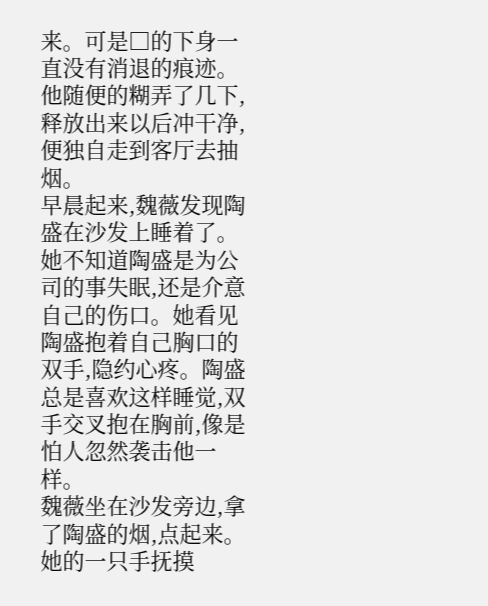来。可是□的下身一直没有消退的痕迹。他随便的糊弄了几下,释放出来以后冲干净,便独自走到客厅去抽烟。
早晨起来,魏薇发现陶盛在沙发上睡着了。她不知道陶盛是为公司的事失眠,还是介意自己的伤口。她看见陶盛抱着自己胸口的双手,隐约心疼。陶盛总是喜欢这样睡觉,双手交叉抱在胸前,像是怕人忽然袭击他一样。
魏薇坐在沙发旁边,拿了陶盛的烟,点起来。
她的一只手抚摸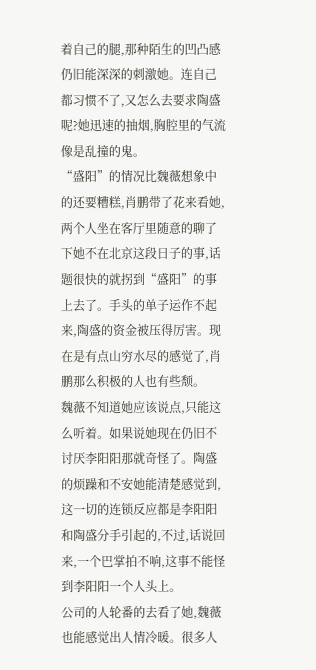着自己的腿,那种陌生的凹凸感仍旧能深深的刺激她。连自己都习惯不了,又怎么去要求陶盛呢?她迅速的抽烟,胸腔里的气流像是乱撞的鬼。
“盛阳”的情况比魏薇想象中的还要糟糕,肖鹏带了花来看她,两个人坐在客厅里随意的聊了下她不在北京这段日子的事,话题很快的就拐到“盛阳”的事上去了。手头的单子运作不起来,陶盛的资金被压得厉害。现在是有点山穷水尽的感觉了,肖鹏那么积极的人也有些颓。
魏薇不知道她应该说点,只能这么听着。如果说她现在仍旧不讨厌李阳阳那就奇怪了。陶盛的烦躁和不安她能清楚感觉到,这一切的连锁反应都是李阳阳和陶盛分手引起的,不过,话说回来,一个巴掌拍不响,这事不能怪到李阳阳一个人头上。
公司的人轮番的去看了她,魏薇也能感觉出人情冷暖。很多人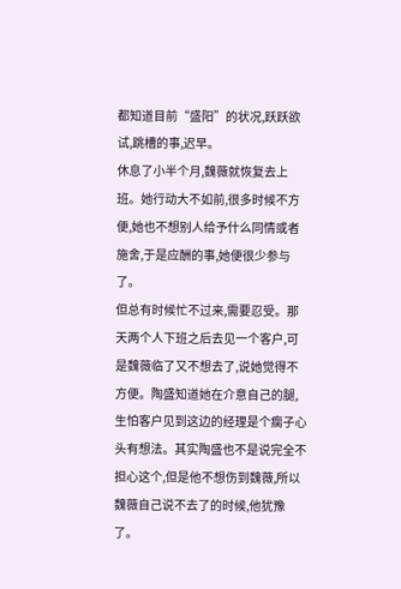都知道目前“盛阳”的状况,跃跃欲试,跳槽的事,迟早。
休息了小半个月,魏薇就恢复去上班。她行动大不如前,很多时候不方便,她也不想别人给予什么同情或者施舍,于是应酬的事,她便很少参与了。
但总有时候忙不过来,需要忍受。那天两个人下班之后去见一个客户,可是魏薇临了又不想去了,说她觉得不方便。陶盛知道她在介意自己的腿,生怕客户见到这边的经理是个瘸子心头有想法。其实陶盛也不是说完全不担心这个,但是他不想伤到魏薇,所以魏薇自己说不去了的时候,他犹豫了。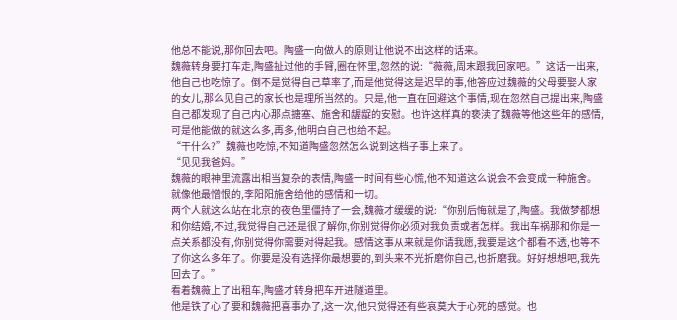他总不能说,那你回去吧。陶盛一向做人的原则让他说不出这样的话来。
魏薇转身要打车走,陶盛扯过他的手臂,圈在怀里,忽然的说:“薇薇,周末跟我回家吧。”这话一出来,他自己也吃惊了。倒不是觉得自己草率了,而是他觉得这是迟早的事,他答应过魏薇的父母要娶人家的女儿,那么见自己的家长也是理所当然的。只是,他一直在回避这个事情,现在忽然自己提出来,陶盛自己都发现了自己内心那点搪塞、施舍和龌龊的安慰。也许这样真的亵渎了魏薇等他这些年的感情,可是他能做的就这么多,再多,他明白自己也给不起。
“干什么?”魏薇也吃惊,不知道陶盛忽然怎么说到这档子事上来了。
“见见我爸妈。”
魏薇的眼神里流露出相当复杂的表情,陶盛一时间有些心慌,他不知道这么说会不会变成一种施舍。就像他最憎恨的,李阳阳施舍给他的感情和一切。
两个人就这么站在北京的夜色里僵持了一会,魏薇才缓缓的说:“你别后悔就是了,陶盛。我做梦都想和你结婚,不过,我觉得自己还是很了解你,你别觉得你必须对我负责或者怎样。我出车祸那和你是一点关系都没有,你别觉得你需要对得起我。感情这事从来就是你请我愿,我要是这个都看不透,也等不了你这么多年了。你要是没有选择你最想要的,到头来不光折磨你自己,也折磨我。好好想想吧,我先回去了。”
看着魏薇上了出租车,陶盛才转身把车开进隧道里。
他是铁了心了要和魏薇把喜事办了,这一次,他只觉得还有些哀莫大于心死的感觉。也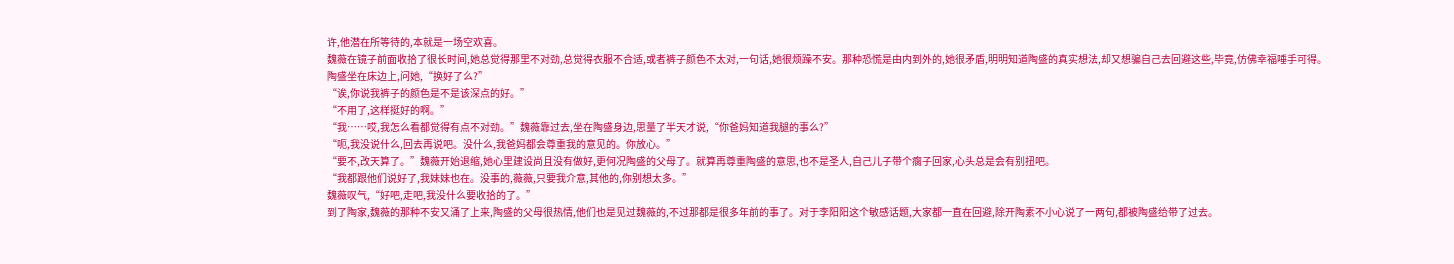许,他潜在所等待的,本就是一场空欢喜。
魏薇在镜子前面收拾了很长时间,她总觉得那里不对劲,总觉得衣服不合适,或者裤子颜色不太对,一句话,她很烦躁不安。那种恐慌是由内到外的,她很矛盾,明明知道陶盛的真实想法,却又想骗自己去回避这些,毕竟,仿佛幸福唾手可得。
陶盛坐在床边上,问她,“换好了么?”
“诶,你说我裤子的颜色是不是该深点的好。”
“不用了,这样挺好的啊。”
“我……哎,我怎么看都觉得有点不对劲。”魏薇靠过去,坐在陶盛身边,思量了半天才说,“你爸妈知道我腿的事么?”
“呃,我没说什么,回去再说吧。没什么,我爸妈都会尊重我的意见的。你放心。”
“要不,改天算了。”魏薇开始退缩,她心里建设尚且没有做好,更何况陶盛的父母了。就算再尊重陶盛的意思,也不是圣人,自己儿子带个瘸子回家,心头总是会有别扭吧。
“我都跟他们说好了,我妹妹也在。没事的,薇薇,只要我介意,其他的,你别想太多。”
魏薇叹气,“好吧,走吧,我没什么要收拾的了。”
到了陶家,魏薇的那种不安又涌了上来,陶盛的父母很热情,他们也是见过魏薇的,不过那都是很多年前的事了。对于李阳阳这个敏感话题,大家都一直在回避,除开陶素不小心说了一两句,都被陶盛给带了过去。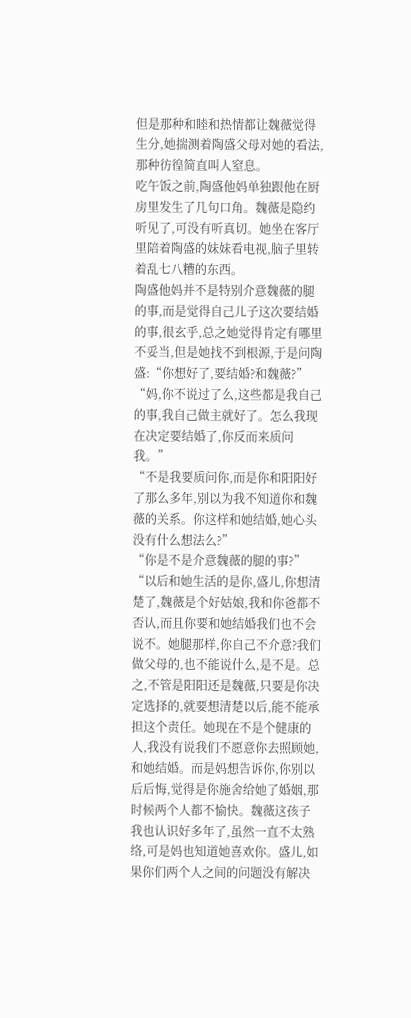但是那种和睦和热情都让魏薇觉得生分,她揣测着陶盛父母对她的看法,那种彷徨简直叫人窒息。
吃午饭之前,陶盛他妈单独跟他在厨房里发生了几句口角。魏薇是隐约听见了,可没有听真切。她坐在客厅里陪着陶盛的妹妹看电视,脑子里转着乱七八糟的东西。
陶盛他妈并不是特别介意魏薇的腿的事,而是觉得自己儿子这次要结婚的事,很玄乎,总之她觉得肯定有哪里不妥当,但是她找不到根源,于是问陶盛:“你想好了,要结婚?和魏薇?”
“妈,你不说过了么,这些都是我自己的事,我自己做主就好了。怎么我现在决定要结婚了,你反而来质问我。”
“不是我要质问你,而是你和阳阳好了那么多年,别以为我不知道你和魏薇的关系。你这样和她结婚,她心头没有什么想法么?”
“你是不是介意魏薇的腿的事?”
“以后和她生活的是你,盛儿,你想清楚了,魏薇是个好姑娘,我和你爸都不否认,而且你要和她结婚我们也不会说不。她腿那样,你自己不介意?我们做父母的,也不能说什么,是不是。总之,不管是阳阳还是魏薇,只要是你决定选择的,就要想清楚以后,能不能承担这个责任。她现在不是个健康的人,我没有说我们不愿意你去照顾她,和她结婚。而是妈想告诉你,你别以后后悔,觉得是你施舍给她了婚姻,那时候两个人都不愉快。魏薇这孩子我也认识好多年了,虽然一直不太熟络,可是妈也知道她喜欢你。盛儿,如果你们两个人之间的问题没有解决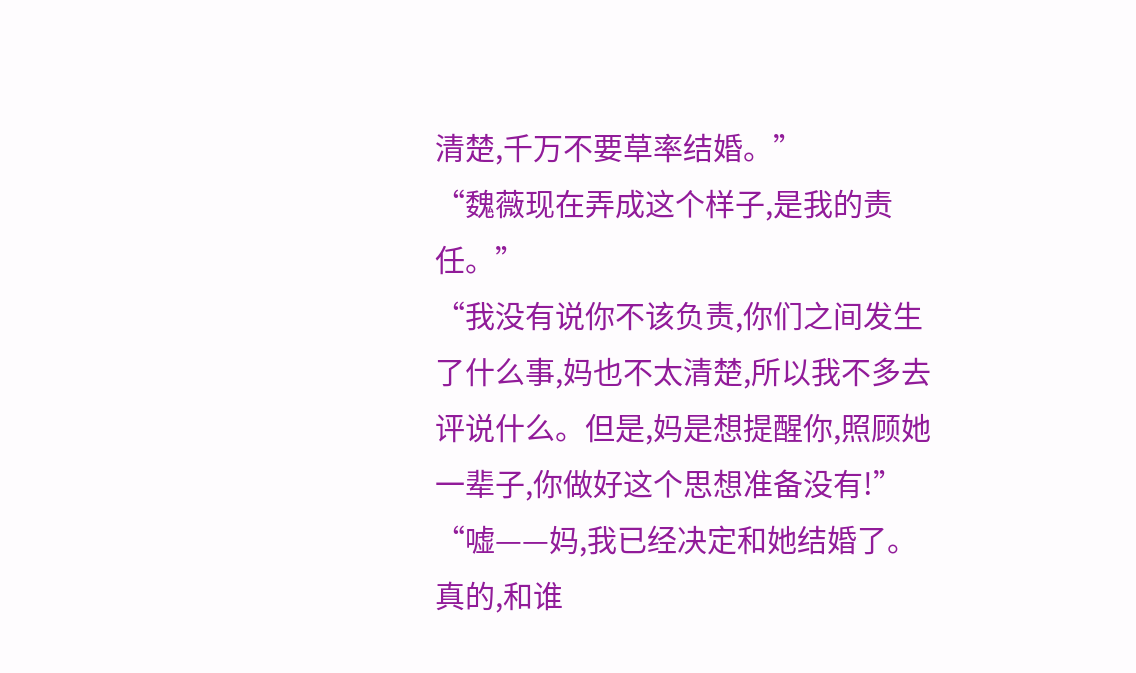清楚,千万不要草率结婚。”
“魏薇现在弄成这个样子,是我的责任。”
“我没有说你不该负责,你们之间发生了什么事,妈也不太清楚,所以我不多去评说什么。但是,妈是想提醒你,照顾她一辈子,你做好这个思想准备没有!”
“嘘——妈,我已经决定和她结婚了。真的,和谁